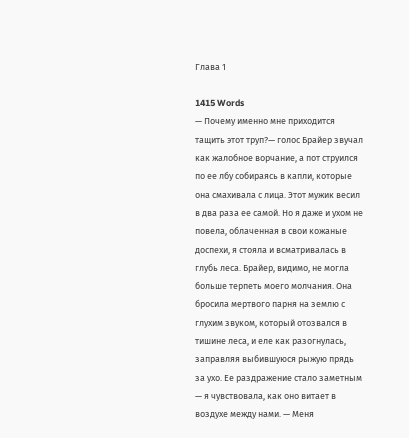Глава 1

1415 Words
— Почему именно мне приходится тащить этот труп?— голос Брайер звучал как жалобное ворчание, а пот струился по ее лбу собираясь в капли, которые она смахивала с лица. Этот мужик весил в два раза ее самой. Но я даже и ухом не повела, облаченная в свои кожаные доспехи, я стояла и всматривалась в глубь леса. Брайер, видимо, не могла больше терпеть моего молчания. Она бросила мертвого парня на землю с глухим звуком, который отозвался в тишине леса, и еле как разогнулась, заправляя выбившуюся рыжую прядь за ухо. Ее раздражение стало заметным — я чувствовала, как оно витает в воздухе между нами. — Меня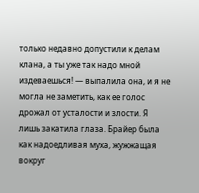только недавно допустили к делам клана, а ты уже так надо мной издеваешься! — выпалила она, и я не могла не заметить, как ее голос дрожал от усталости и злости. Я лишь закатила глаза. Брайер была как надоедливая муха, жужжащая вокруг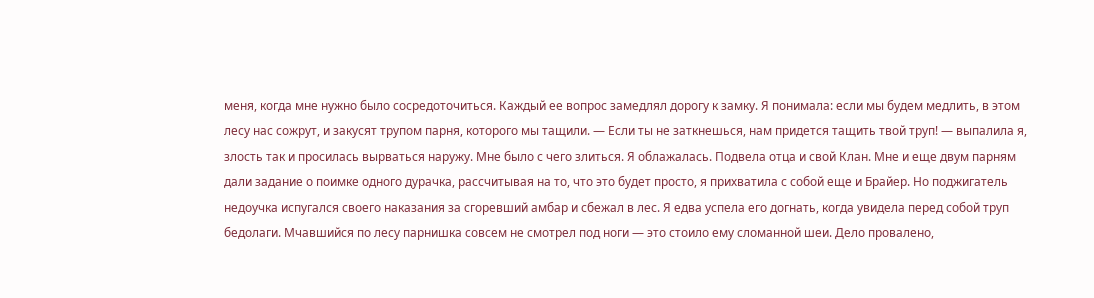меня, когда мне нужно было сосредоточиться. Каждый ее вопрос замедлял дорогу к замку. Я понимала: если мы будем медлить, в этом лесу нас сожрут, и закусят трупом парня, которого мы тащили. — Если ты не заткнешься, нам придется тащить твой труп! — выпалила я, злость так и просилась вырваться наружу. Мне было с чего злиться. Я облажалась. Подвела отца и свой Клан. Мне и еще двум парням дали задание о поимке одного дурачка, рассчитывая на то, что это будет просто, я прихватила с собой еще и Брайер. Но поджигатель недоучка испугался своего наказания за сгоревший амбар и сбежал в лес. Я едва успела его догнать, когда увидела перед собой труп бедолаги. Мчавшийся по лесу парнишка совсем не смотрел под ноги — это стоило ему сломанной шеи. Дело провалено,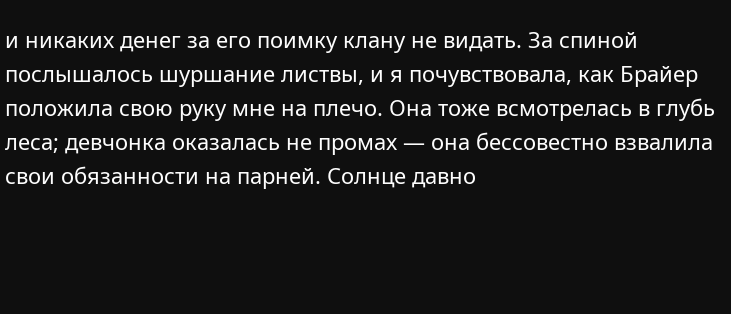и никаких денег за его поимку клану не видать. За спиной послышалось шуршание листвы, и я почувствовала, как Брайер положила свою руку мне на плечо. Она тоже всмотрелась в глубь леса; девчонка оказалась не промах — она бессовестно взвалила свои обязанности на парней. Солнце давно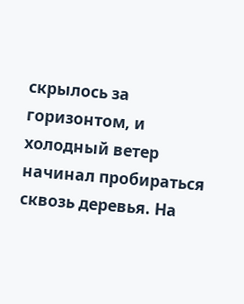скрылось за горизонтом, и холодный ветер начинал пробираться сквозь деревья. На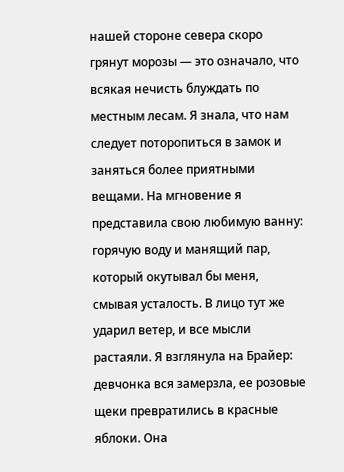нашей стороне севера скоро грянут морозы — это означало, что всякая нечисть блуждать по местным лесам. Я знала, что нам следует поторопиться в замок и заняться более приятными вещами. На мгновение я представила свою любимую ванну: горячую воду и манящий пар, который окутывал бы меня, смывая усталость. В лицо тут же ударил ветер, и все мысли растаяли. Я взглянула на Брайер: девчонка вся замерзла, ее розовые щеки превратились в красные яблоки. Она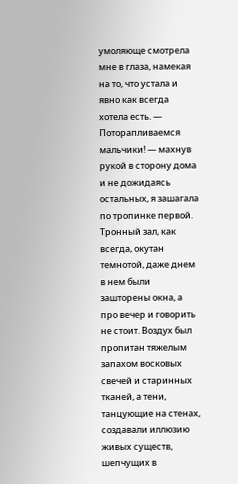умоляюще смотрела мне в глаза, намекая на то, что устала и явно как всегда хотела есть. — Поторапливаемся мальчики! — махнув рукой в сторону дома и не дожидаясь остальных, я зашагала по тропинке первой. Тронный зал, как всегда, окутан темнотой, даже днем в нем были зашторены окна, а про вечер и говорить не стоит. Воздух был пропитан тяжелым запахом восковых свечей и старинных тканей, а тени, танцующие на стенах, создавали иллюзию живых существ, шепчущих в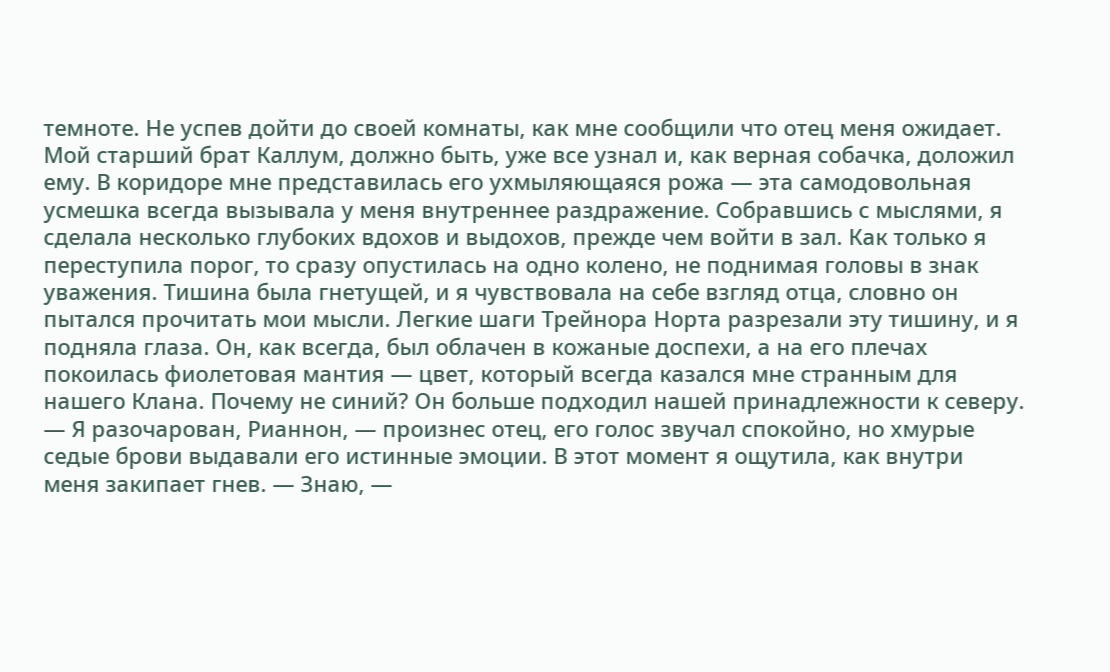темноте. Не успев дойти до своей комнаты, как мне сообщили что отец меня ожидает. Мой старший брат Каллум, должно быть, уже все узнал и, как верная собачка, доложил ему. В коридоре мне представилась его ухмыляющаяся рожа — эта самодовольная усмешка всегда вызывала у меня внутреннее раздражение. Собравшись с мыслями, я сделала несколько глубоких вдохов и выдохов, прежде чем войти в зал. Как только я переступила порог, то сразу опустилась на одно колено, не поднимая головы в знак уважения. Тишина была гнетущей, и я чувствовала на себе взгляд отца, словно он пытался прочитать мои мысли. Легкие шаги Трейнора Норта разрезали эту тишину, и я подняла глаза. Он, как всегда, был облачен в кожаные доспехи, а на его плечах покоилась фиолетовая мантия — цвет, который всегда казался мне странным для нашего Клана. Почему не синий? Он больше подходил нашей принадлежности к северу. — Я разочарован, Рианнон, — произнес отец, его голос звучал спокойно, но хмурые седые брови выдавали его истинные эмоции. В этот момент я ощутила, как внутри меня закипает гнев. — Знаю, —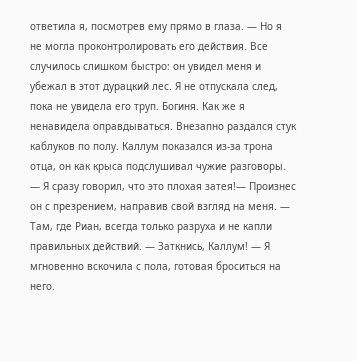ответила я, посмотрев ему прямо в глаза. — Но я не могла проконтролировать его действия. Все случилось слишком быстро: он увидел меня и убежал в этот дурацкий лес. Я не отпускала след, пока не увидела его труп. Богиня. Как же я ненавидела оправдываться. Внезапно раздался стук каблуков по полу. Каллум показался из-за трона отца, он как крыса подслушивал чужие разговоры. — Я сразу говорил, что это плохая затея!— Произнес он с презрением, направив свой взгляд на меня. — Там, где Риан, всегда только разруха и не капли правильных действий. — Заткнись, Каллум! — Я мгновенно вскочила с пола, готовая броситься на него.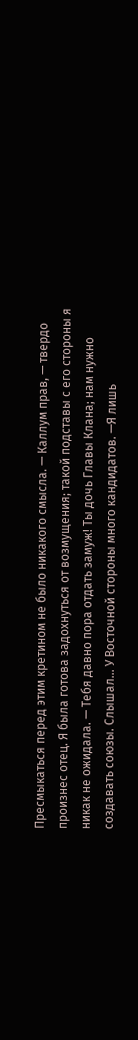Пресмыкаться перед этим кретином не было никакого смысла. — Каллум прав, — твердо произнес отец. Я была готова задохнуться от возмущения; такой подставы с его стороны я никак не ожидала. — Тебя давно пора отдать замуж! Ты дочь Главы Клана; нам нужно создавать союзы. Слышал... У Восточной стороны много кандидатов. —Я лишь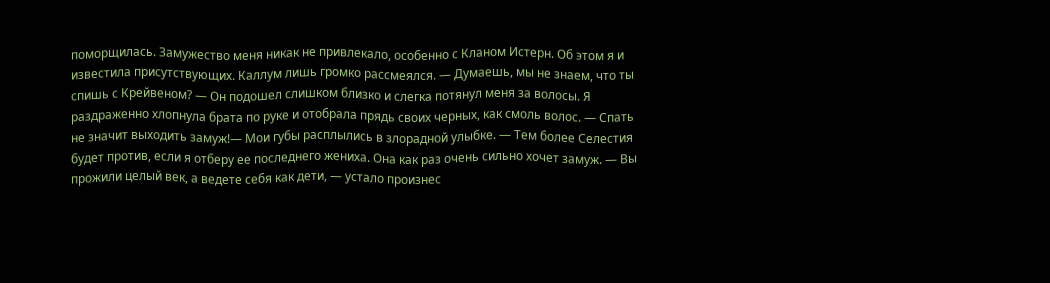поморщилась. Замужество меня никак не привлекало, особенно с Кланом Истерн. Об этом я и известила присутствующих. Каллум лишь громко рассмеялся. — Думаешь, мы не знаем, что ты спишь с Крейвеном? — Он подошел слишком близко и слегка потянул меня за волосы. Я раздраженно хлопнула брата по руке и отобрала прядь своих черных, как смоль волос. — Спать не значит выходить замуж!— Мои губы расплылись в злорадной улыбке. — Тем более Селестия будет против, если я отберу ее последнего жениха. Она как раз очень сильно хочет замуж. — Вы прожили целый век, а ведете себя как дети, — устало произнес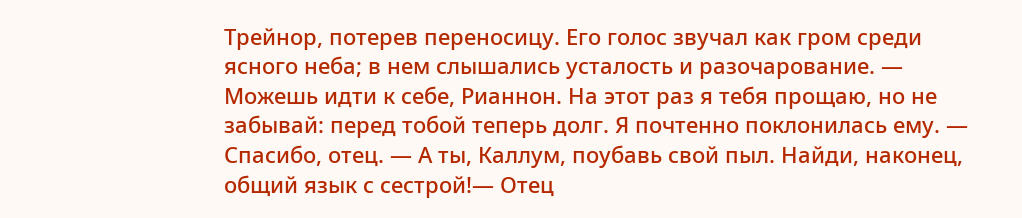Трейнор, потерев переносицу. Его голос звучал как гром среди ясного неба; в нем слышались усталость и разочарование. — Можешь идти к себе, Рианнон. На этот раз я тебя прощаю, но не забывай: перед тобой теперь долг. Я почтенно поклонилась ему. — Спасибо, отец. — А ты, Каллум, поубавь свой пыл. Найди, наконец, общий язык с сестрой!— Отец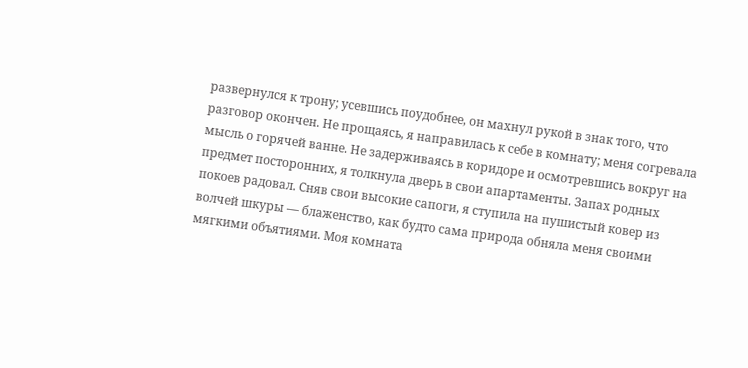развернулся к трону; усевшись поудобнее, он махнул рукой в знак того, что разговор окончен. Не прощаясь, я направилась к себе в комнату; меня согревала мысль о горячей ванне. Не задерживаясь в коридоре и осмотревшись вокруг на предмет посторонних, я толкнула дверь в свои апартаменты. Запах родных покоев радовал. Сняв свои высокие сапоги, я ступила на пушистый ковер из волчей шкуры — блаженство, как будто сама природа обняла меня своими мягкими объятиями. Моя комната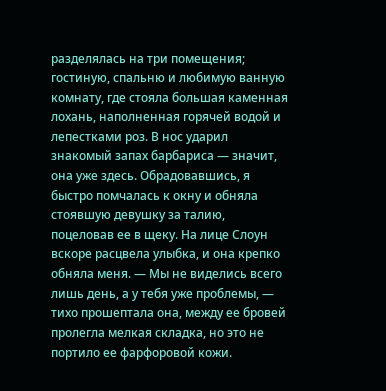разделялась на три помещения; гостиную, спальню и любимую ванную комнату, где стояла большая каменная лохань, наполненная горячей водой и лепестками роз. В нос ударил знакомый запах барбариса — значит, она уже здесь. Обрадовавшись, я быстро помчалась к окну и обняла стоявшую девушку за талию, поцеловав ее в щеку. На лице Слоун вскоре расцвела улыбка, и она крепко обняла меня. — Мы не виделись всего лишь день, а у тебя уже проблемы, — тихо прошептала она, между ее бровей пролегла мелкая складка, но это не портило ее фарфоровой кожи.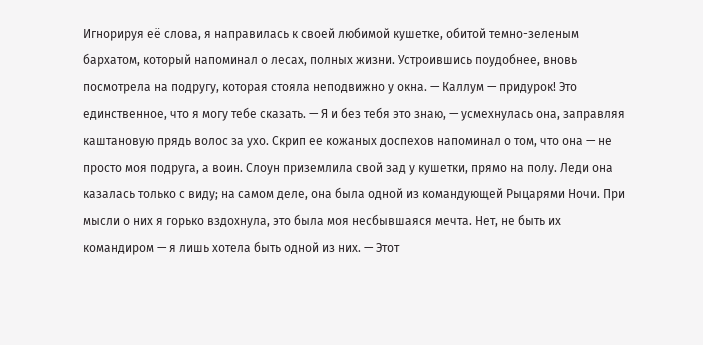Игнорируя её слова, я направилась к своей любимой кушетке, обитой темно-зеленым бархатом, который напоминал о лесах, полных жизни. Устроившись поудобнее, вновь посмотрела на подругу, которая стояла неподвижно у окна. — Каллум — придурок! Это единственное, что я могу тебе сказать. — Я и без тебя это знаю, — усмехнулась она, заправляя каштановую прядь волос за ухо. Скрип ее кожаных доспехов напоминал о том, что она — не просто моя подруга, а воин. Слоун приземлила свой зад у кушетки, прямо на полу. Леди она казалась только с виду; на самом деле, она была одной из командующей Рыцарями Ночи. При мысли о них я горько вздохнула, это была моя несбывшаяся мечта. Нет, не быть их командиром — я лишь хотела быть одной из них. — Этот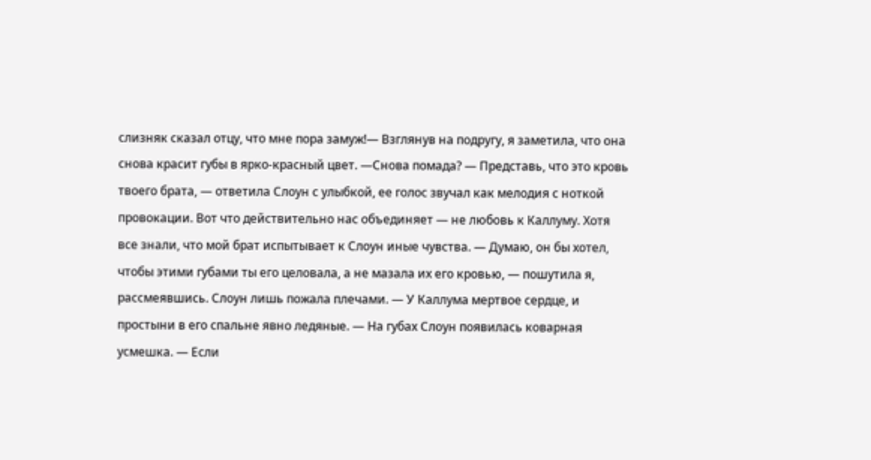слизняк сказал отцу, что мне пора замуж!— Взглянув на подругу, я заметила, что она снова красит губы в ярко-красный цвет. —Снова помада? — Представь, что это кровь твоего брата, — ответила Слоун с улыбкой, ее голос звучал как мелодия с ноткой провокации. Вот что действительно нас объединяет — не любовь к Каллуму. Хотя все знали, что мой брат испытывает к Слоун иные чувства. — Думаю, он бы хотел, чтобы этими губами ты его целовала, а не мазала их его кровью, — пошутила я, рассмеявшись. Слоун лишь пожала плечами. — У Каллума мертвое сердце, и простыни в его спальне явно ледяные. — На губах Слоун появилась коварная усмешка. — Если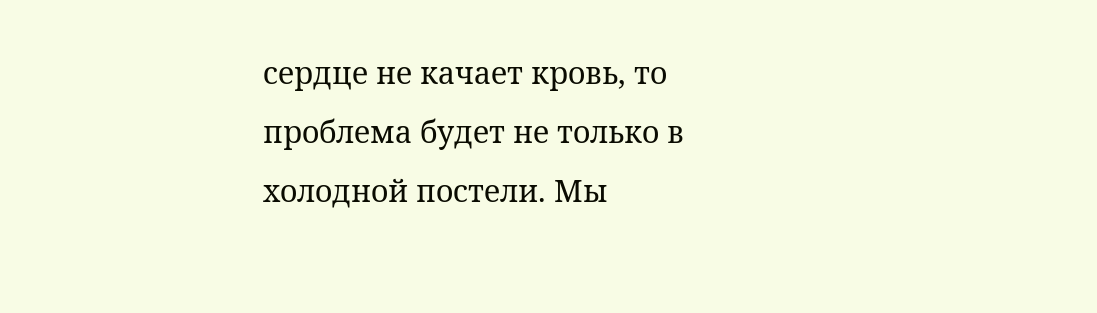сердце не качает кровь, то проблема будет не только в холодной постели. Мы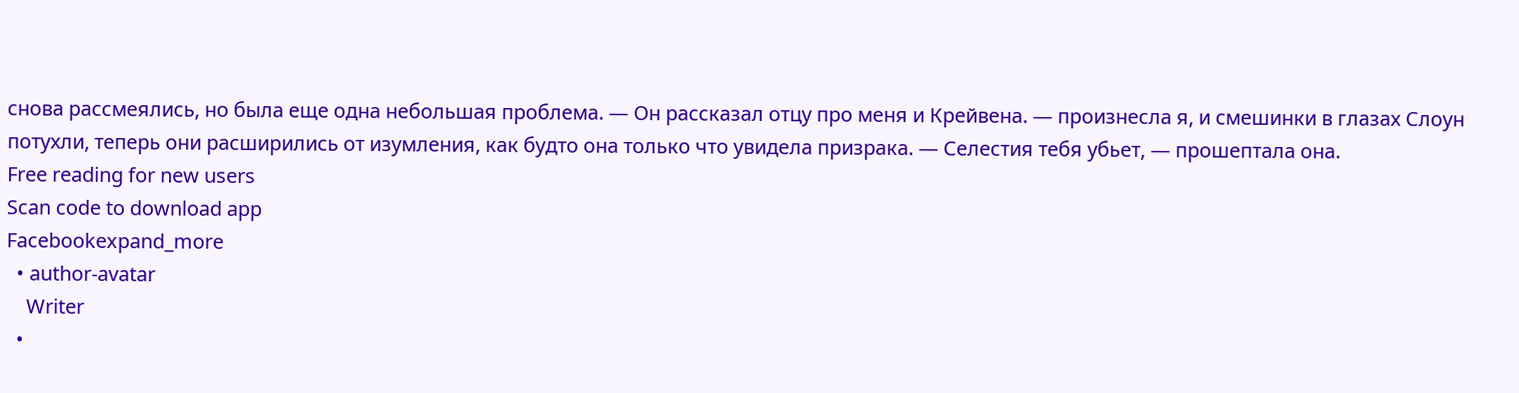снова рассмеялись, но была еще одна небольшая проблема. — Он рассказал отцу про меня и Крейвена. — произнесла я, и смешинки в глазах Слоун потухли, теперь они расширились от изумления, как будто она только что увидела призрака. — Селестия тебя убьет, — прошептала она.
Free reading for new users
Scan code to download app
Facebookexpand_more
  • author-avatar
    Writer
  •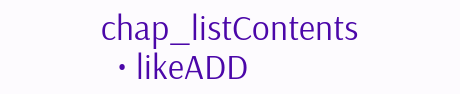chap_listContents
  • likeADD